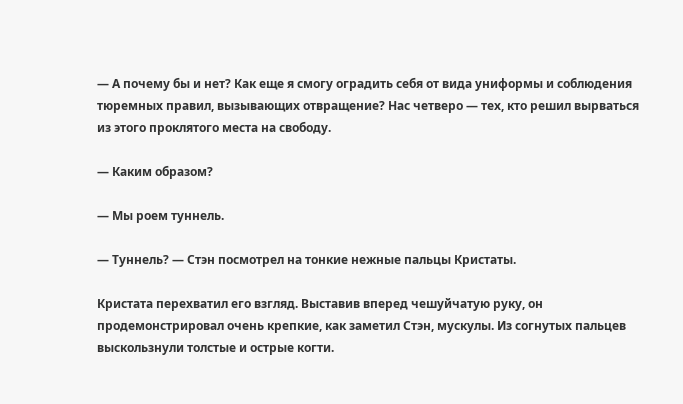— А почему бы и нет? Как еще я смогу оградить себя от вида униформы и соблюдения тюремных правил, вызывающих отвращение? Нас четверо — тех, кто решил вырваться из этого проклятого места на свободу.

— Каким образом?

— Мы роем туннель.

— Туннель? — Стэн посмотрел на тонкие нежные пальцы Кристаты.

Кристата перехватил его взгляд. Выставив вперед чешуйчатую руку, он продемонстрировал очень крепкие, как заметил Стэн, мускулы. Из согнутых пальцев выскользнули толстые и острые когти.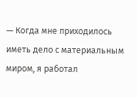— Когда мне приходилось иметь дело с материальным миром, я работал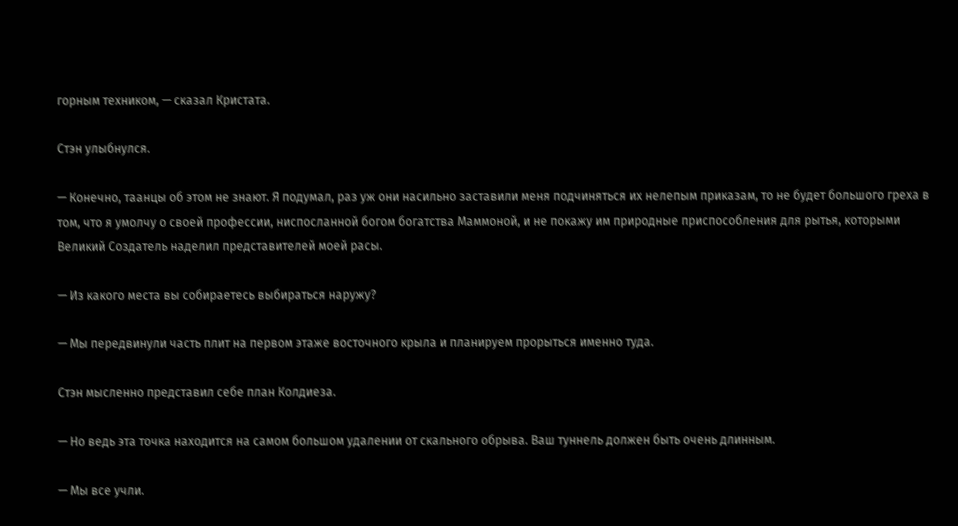горным техником, — сказал Кристата.

Стэн улыбнулся.

— Конечно, таанцы об этом не знают. Я подумал, раз уж они насильно заставили меня подчиняться их нелепым приказам, то не будет большого греха в том, что я умолчу о своей профессии, ниспосланной богом богатства Маммоной, и не покажу им природные приспособления для рытья, которыми Великий Создатель наделил представителей моей расы.

— Из какого места вы собираетесь выбираться наружу?

— Мы передвинули часть плит на первом этаже восточного крыла и планируем прорыться именно туда.

Стэн мысленно представил себе план Колдиеза.

— Но ведь эта точка находится на самом большом удалении от скального обрыва. Ваш туннель должен быть очень длинным.

— Мы все учли.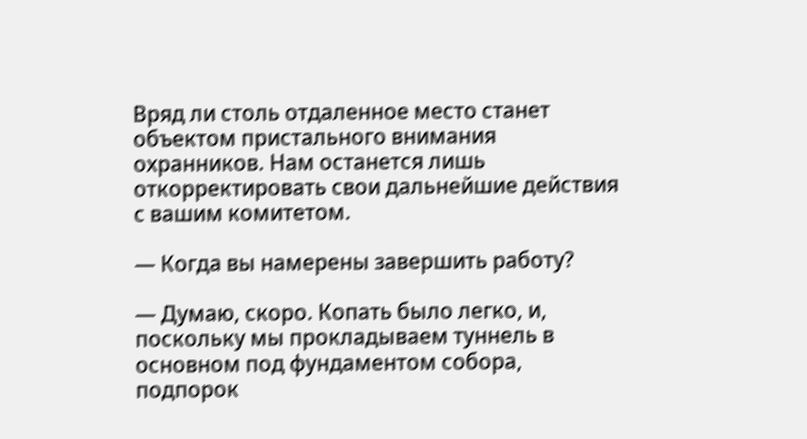Вряд ли столь отдаленное место станет объектом пристального внимания охранников. Нам останется лишь откорректировать свои дальнейшие действия с вашим комитетом.

— Когда вы намерены завершить работу?

— Думаю, скоро. Копать было легко, и, поскольку мы прокладываем туннель в основном под фундаментом собора, подпорок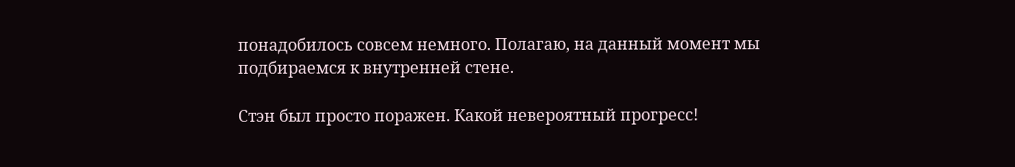понадобилось совсем немного. Полагаю, на данный момент мы подбираемся к внутренней стене.

Стэн был просто поражен. Какой невероятный прогресс!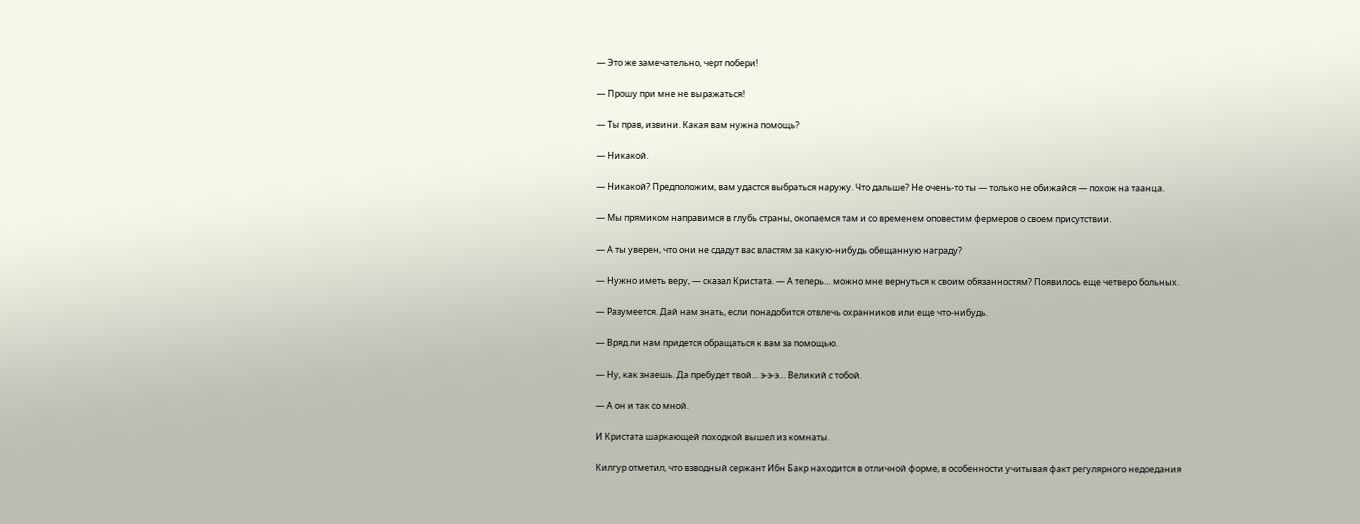— Это же замечательно, черт побери!

— Прошу при мне не выражаться!

— Ты прав, извини. Какая вам нужна помощь?

— Никакой.

— Никакой? Предположим, вам удастся выбраться наружу. Что дальше? Не очень-то ты — только не обижайся — похож на таанца.

— Мы прямиком направимся в глубь страны, окопаемся там и со временем оповестим фермеров о своем присутствии.

— А ты уверен, что они не сдадут вас властям за какую-нибудь обещанную награду?

— Нужно иметь веру, — сказал Кристата. — А теперь… можно мне вернуться к своим обязанностям? Появилось еще четверо больных.

— Разумеется. Дай нам знать, если понадобится отвлечь охранников или еще что-нибудь.

— Вряд ли нам придется обращаться к вам за помощью.

— Ну, как знаешь. Да пребудет твой… э-э-э… Великий с тобой.

— А он и так со мной.

И Кристата шаркающей походкой вышел из комнаты.

Килгур отметил, что взводный сержант Ибн Бакр находится в отличной форме, в особенности учитывая факт регулярного недоедания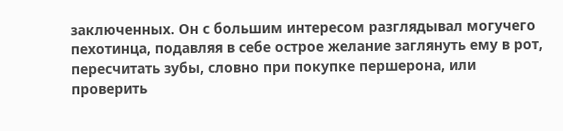заключенных. Он с большим интересом разглядывал могучего пехотинца, подавляя в себе острое желание заглянуть ему в рот, пересчитать зубы, словно при покупке першерона, или проверить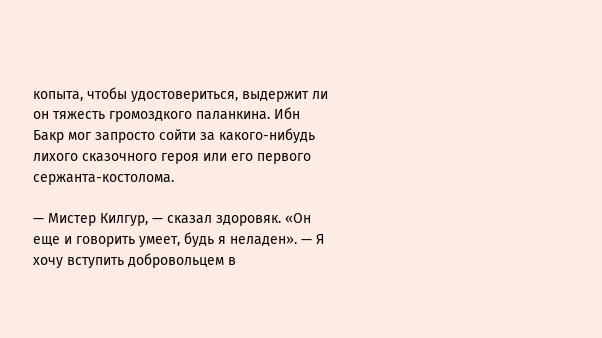копыта, чтобы удостовериться, выдержит ли он тяжесть громоздкого паланкина. Ибн Бакр мог запросто сойти за какого-нибудь лихого сказочного героя или его первого сержанта-костолома.

— Мистер Килгур, — сказал здоровяк. «Он еще и говорить умеет, будь я неладен». — Я хочу вступить добровольцем в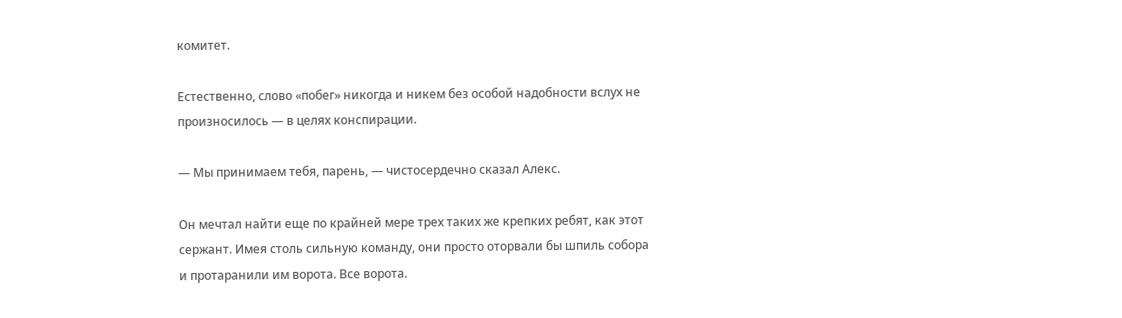комитет.

Естественно, слово «побег» никогда и никем без особой надобности вслух не произносилось — в целях конспирации.

— Мы принимаем тебя, парень, — чистосердечно сказал Алекс.

Он мечтал найти еще по крайней мере трех таких же крепких ребят, как этот сержант. Имея столь сильную команду, они просто оторвали бы шпиль собора и протаранили им ворота. Все ворота.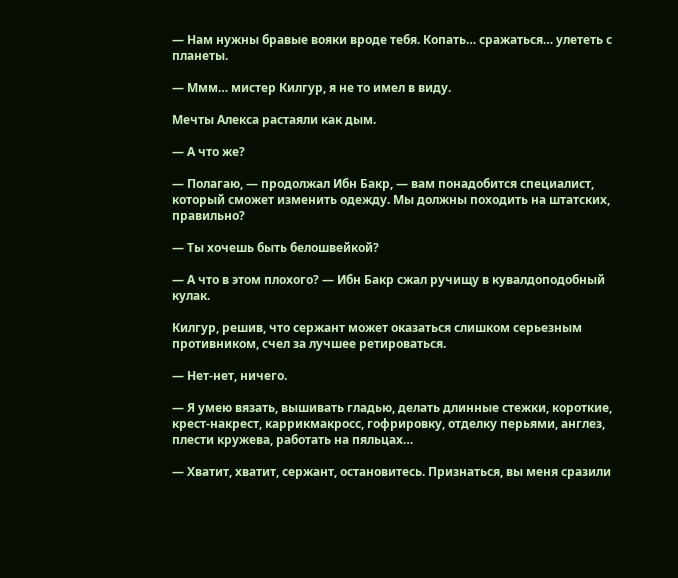— Нам нужны бравые вояки вроде тебя. Копать… сражаться… улететь с планеты.

— Ммм… мистер Килгур, я не то имел в виду.

Мечты Алекса растаяли как дым.

— А что же?

— Полагаю, — продолжал Ибн Бакр, — вам понадобится специалист, который сможет изменить одежду. Мы должны походить на штатских, правильно?

— Ты хочешь быть белошвейкой?

— А что в этом плохого? — Ибн Бакр сжал ручищу в кувалдоподобный кулак.

Килгур, решив, что сержант может оказаться слишком серьезным противником, счел за лучшее ретироваться.

— Нет-нет, ничего.

— Я умею вязать, вышивать гладью, делать длинные стежки, короткие, крест-накрест, каррикмакросс, гофрировку, отделку перьями, англез, плести кружева, работать на пяльцах…

— Хватит, хватит, сержант, остановитесь. Признаться, вы меня сразили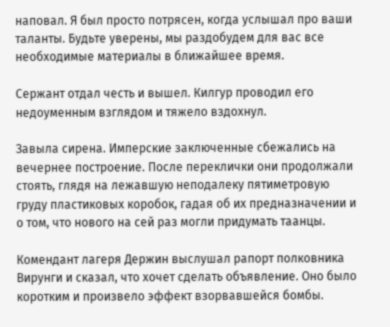наповал. Я был просто потрясен, когда услышал про ваши таланты. Будьте уверены, мы раздобудем для вас все необходимые материалы в ближайшее время.

Сержант отдал честь и вышел. Килгур проводил его недоуменным взглядом и тяжело вздохнул.

Завыла сирена. Имперские заключенные сбежались на вечернее построение. После переклички они продолжали стоять, глядя на лежавшую неподалеку пятиметровую груду пластиковых коробок, гадая об их предназначении и о том, что нового на сей раз могли придумать таанцы.

Комендант лагеря Держин выслушал рапорт полковника Вирунги и сказал, что хочет сделать объявление. Оно было коротким и произвело эффект взорвавшейся бомбы.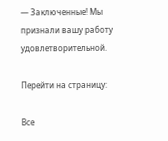— Заключенные! Мы признали вашу работу удовлетворительной.

Перейти на страницу:

Все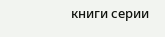книги серии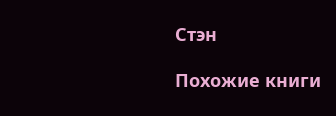Стэн

Похожие книги